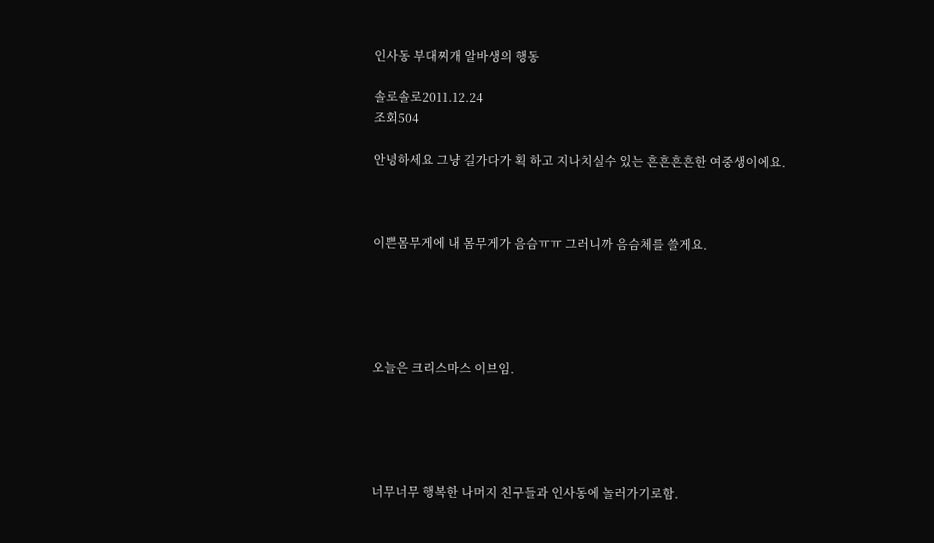인사동 부대찌개 알바생의 행동

솔로솔로2011.12.24
조회504

안녕하세요 그냥 길가다가 획 하고 지나치실수 있는 흔흔흔흔한 여중생이에요.



이쁜몸무게에 내 몸무게가 음슴ㅠㅠ 그러니까 음슴체를 쓸게요.





오늘은 크리스마스 이브임.





너무너무 행복한 나머지 친구들과 인사동에 놀러가기로함.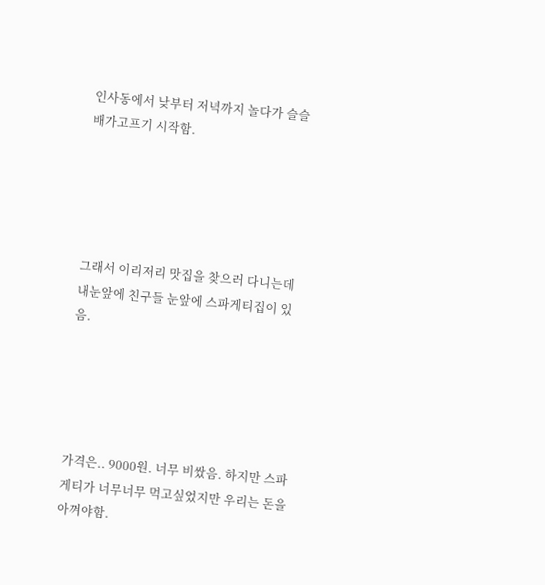인사동에서 낮부터 저녁까지 놀다가 슬슬 배가고프기 시작함.





그래서 이리저리 맛집을 찾으러 다니는데 내눈앞에 친구들 눈앞에 스파게티집이 있음.





가격은.. 9000원. 너무 비쌌음. 하지만 스파게티가 너무너무 먹고싶었지만 우리는 돈을 아껴야함.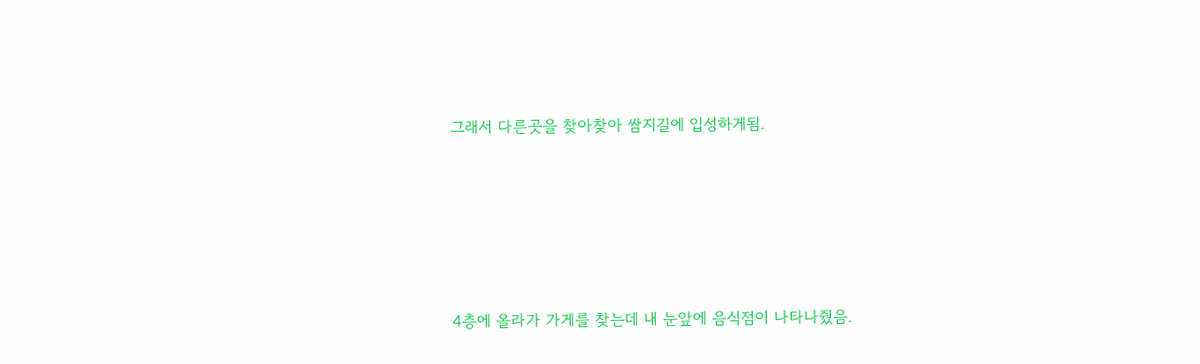그래서 다른곳을 찾아찾아 쌈지길에 입성하게됨.





4층에 올라가 가게를 찾는데 내 눈앞에 음식점이 나타나줬음.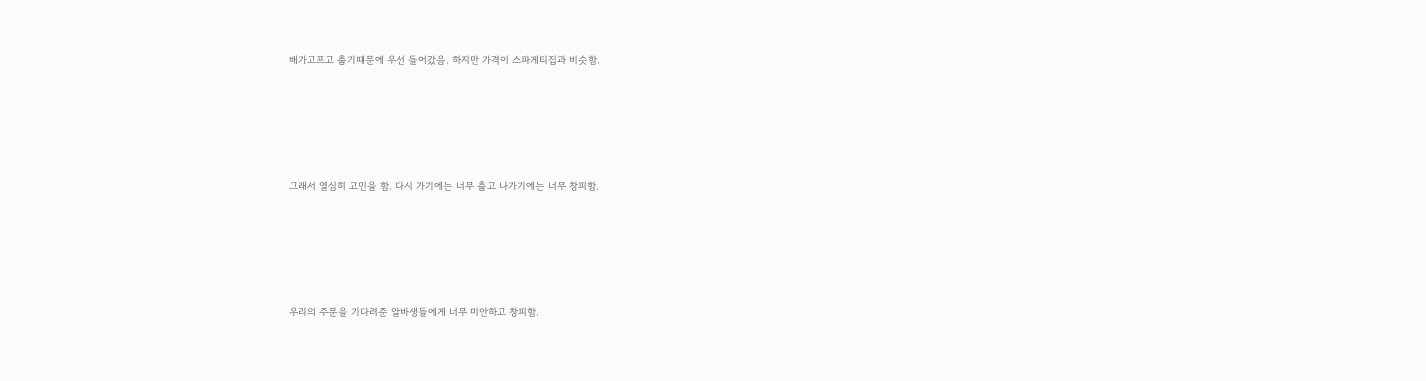배가고프고 춥기떄문에 우선 들어갔음. 하지만 가격이 스파게티집과 비슷함.





그래서 열심히 고민을 함. 다시 가기에는 너무 춥고 나가기에는 너무 창피함.





우리의 주문을 기다려준 알바생들에게 너무 미안하고 창피함.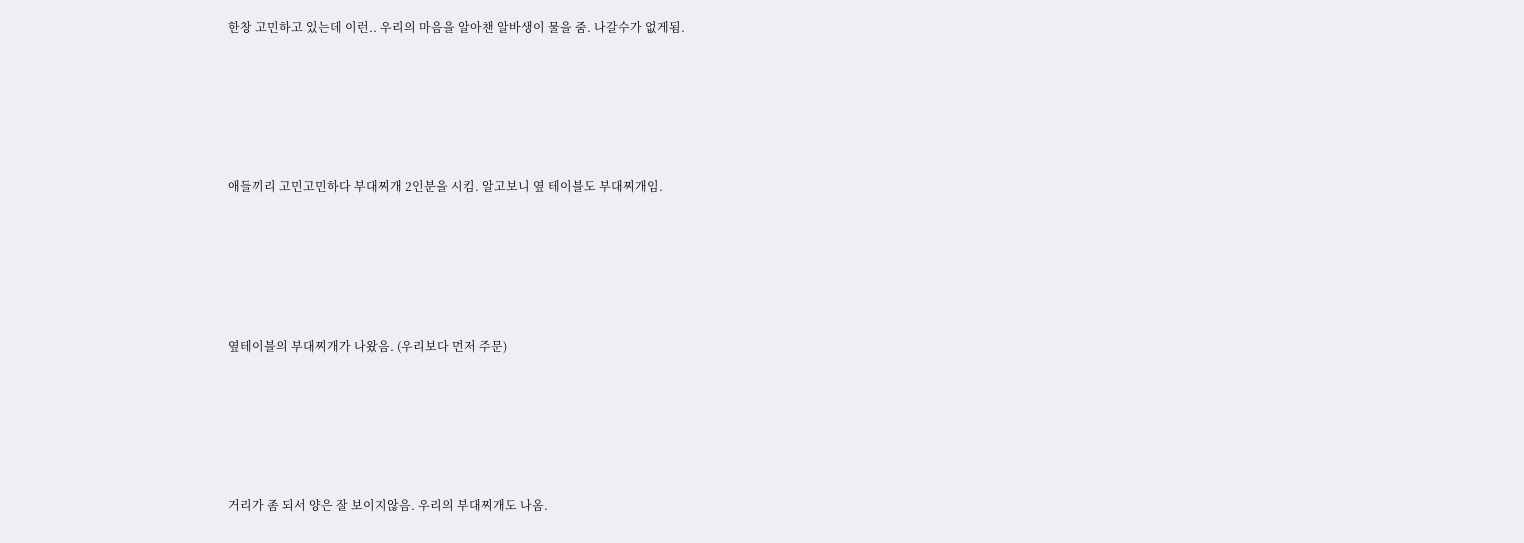한창 고민하고 있는데 이런.. 우리의 마음을 알아챈 알바생이 물을 줌. 나갈수가 없게됨.





애들끼리 고민고민하다 부대찌개 2인분을 시킴. 알고보니 옆 테이블도 부대찌개임.





옆테이블의 부대찌개가 나왔음. (우리보다 먼저 주문)





거리가 좀 되서 양은 잘 보이지않음. 우리의 부대찌개도 나옴.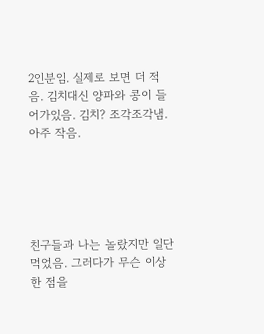2인분임. 실제로 보면 더 적음. 김치대신 양파와 콩이 들어가있음. 김치? 조각조각냄. 아주 작음.





친구들과 나는 놀랐지만 일단 먹었음. 그러다가 무슨 이상한 점을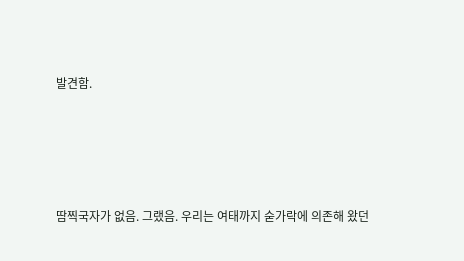발견함.





땀찍국자가 없음. 그랬음. 우리는 여태까지 숟가락에 의존해 왔던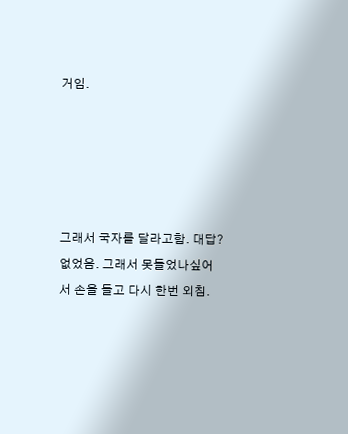거임.





그래서 국자를 달라고함. 대답? 없었음. 그래서 못들었나싶어서 손을 들고 다시 한번 외침.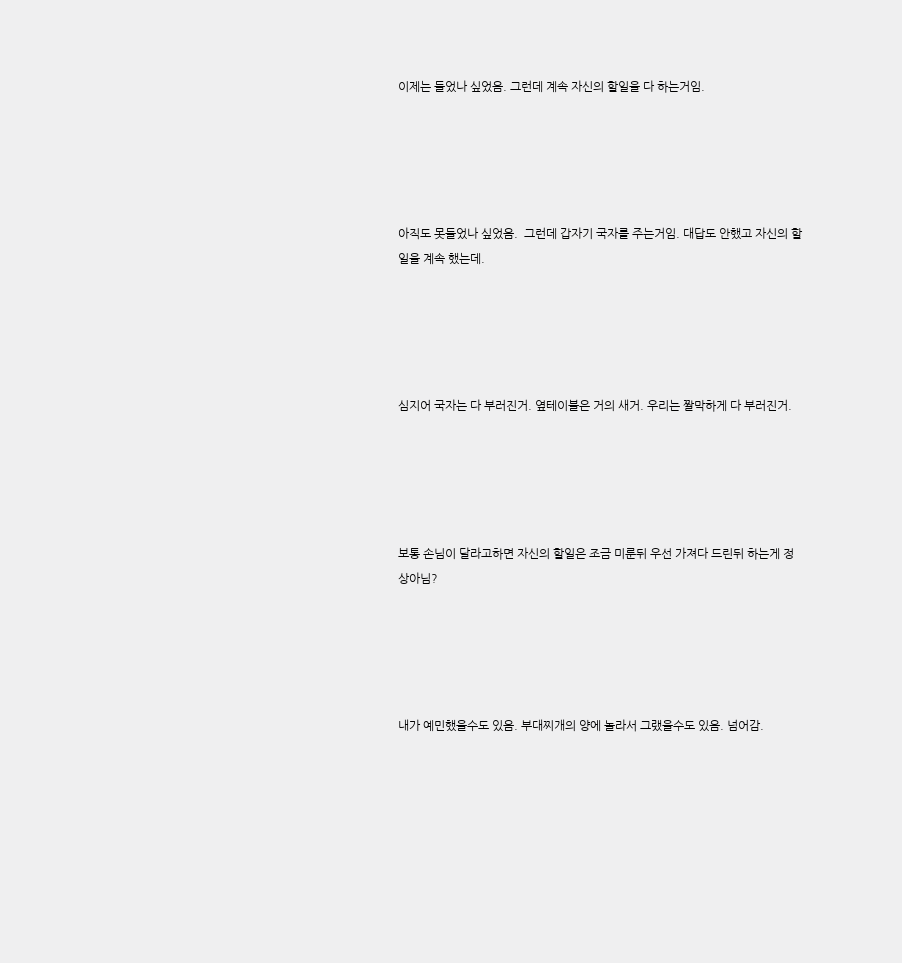이제는 들었나 싶었음. 그런데 계속 자신의 할일을 다 하는거임.





아직도 못들었나 싶었음.  그런데 갑자기 국자를 주는거임. 대답도 안했고 자신의 할일을 계속 했는데.





심지어 국자는 다 부러진거. 옆테이블은 거의 새거. 우리는 짤막하게 다 부러진거.





보통 손님이 달라고하면 자신의 할일은 조금 미룬뒤 우선 가져다 드린뒤 하는게 정상아님?





내가 예민했을수도 있음. 부대찌개의 양에 놀라서 그랬을수도 있음. 넘어감.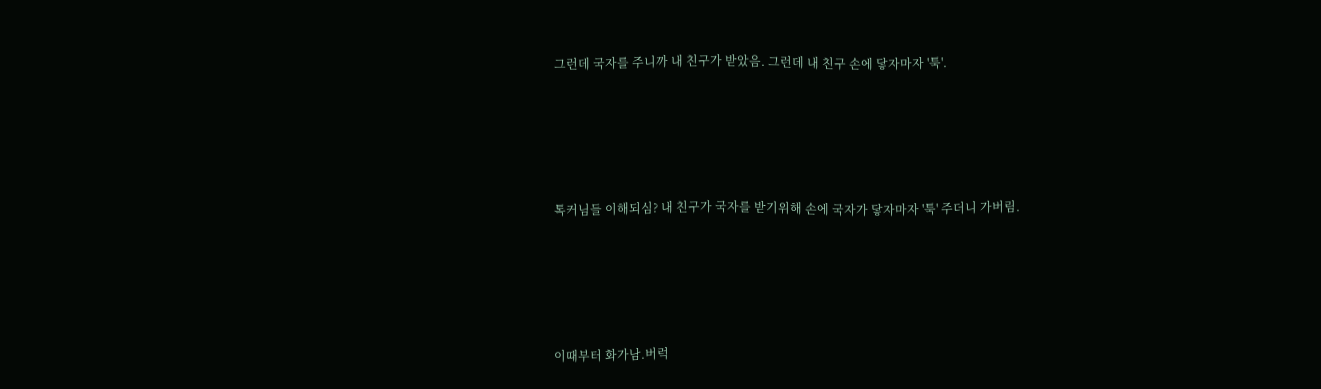그런데 국자를 주니까 내 친구가 받았음. 그런데 내 친구 손에 닿자마자 '툭'.





톡커님들 이해되심? 내 친구가 국자를 받기위해 손에 국자가 닿자마자 '툭' 주더니 가버림.





이때부터 화가남.버럭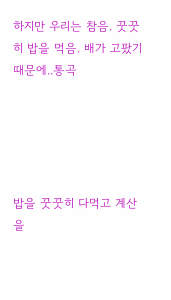하지만 우리는 참음. 꿋꿋히 밥을 먹음. 배가 고팠기때문에..통곡





밥을 꿋꿋히 다먹고 계산을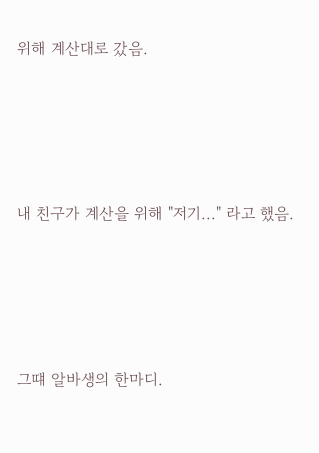위해 계산대로 갔음.





내 친구가 계산을 위해 "저기..." 라고 했음.





그떄 알바생의 한마디.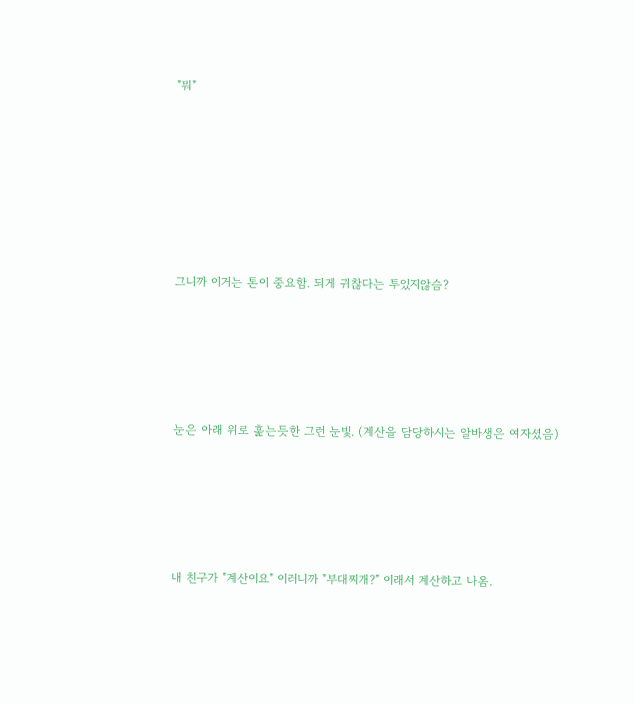"뭐"







그니까 이거는 톤이 중요함. 되게 귀찮다는 투있지않슴?





눈은 아래 위로 훑는듯한 그런 눈빛. (계산을 담당하시는 알바생은 여자셨음)





내 친구가 "계산이요" 이러니까 "부대찌개?" 이래서 계산하고 나옴.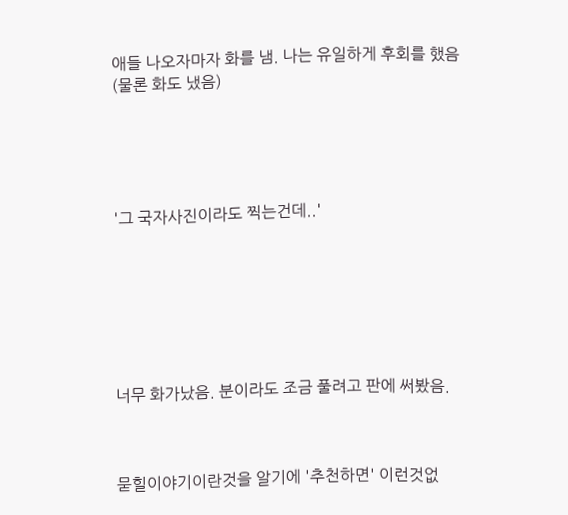애들 나오자마자 화를 냄. 나는 유일하게 후회를 했음(물론 화도 냈음)





'그 국자사진이라도 찍는건데..'







너무 화가났음. 분이라도 조금 풀려고 판에 써봤음.



묻힐이야기이란것을 알기에 '추천하면' 이런것없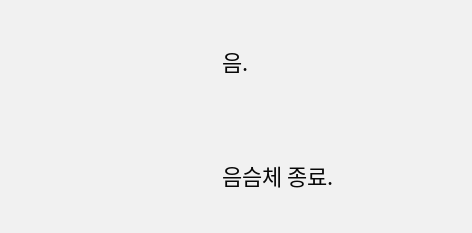음.



음슴체 종료.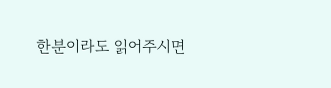한분이라도 읽어주시면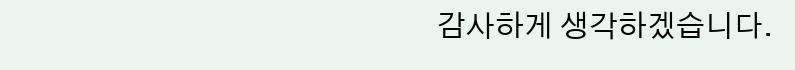감사하게 생각하겠습니다.